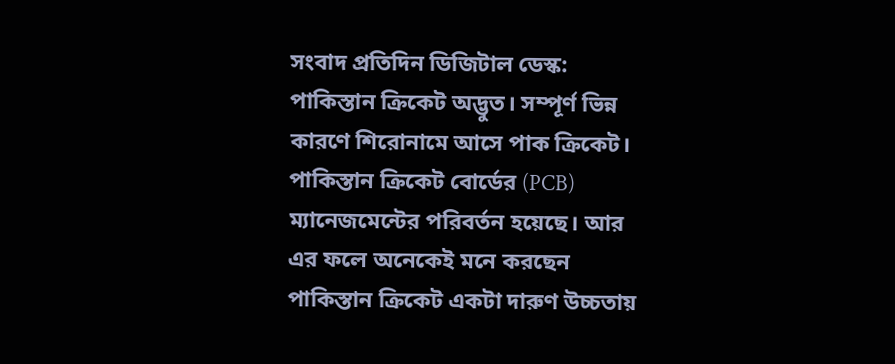সংবাদ প্রতিদিন ডিজিটাল ডেস্ক: পাকিস্তান ক্রিকেট অদ্ভুত। সম্পূর্ণ ভিন্ন কারণে শিরোনামে আসে পাক ক্রিকেট। পাকিস্তান ক্রিকেট বোর্ডের (PCB) ম্যানেজমেন্টের পরিবর্তন হয়েছে। আর এর ফলে অনেকেই মনে করছেন পাকিস্তান ক্রিকেট একটা দারুণ উচ্চতায়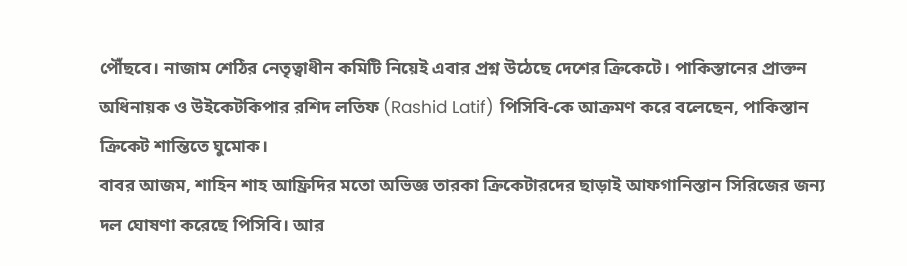পৌঁছবে। নাজাম শেঠির নেতৃত্বাধীন কমিটি নিয়েই এবার প্রশ্ন উঠেছে দেশের ক্রিকেটে। পাকিস্তানের প্রাক্তন অধিনায়ক ও উইকেটকিপার রশিদ লতিফ (Rashid Latif) পিসিবি-কে আক্রমণ করে বলেছেন, পাকিস্তান ক্রিকেট শান্তিতে ঘুমোক।
বাবর আজম, শাহিন শাহ আফ্রিদির মতো অভিজ্ঞ তারকা ক্রিকেটারদের ছাড়াই আফগানিস্তান সিরিজের জন্য দল ঘোষণা করেছে পিসিবি। আর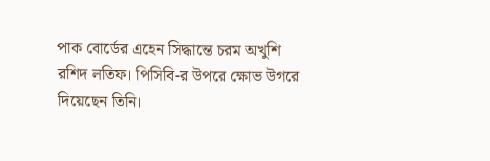পাক বোর্ডের এহেন সিদ্ধান্তে চরম অখুশি রশিদ লতিফ। পিসিবি-র উপরে ক্ষোভ উগরে দিয়েছেন তিনি।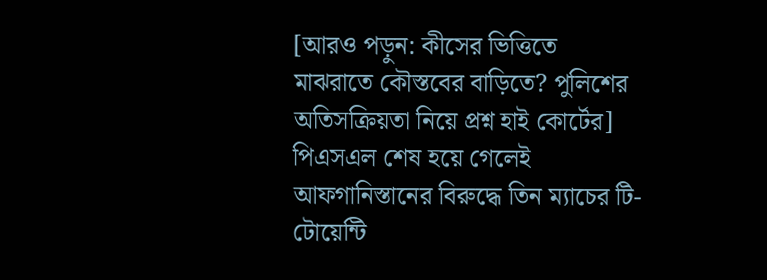[আরও পড়ুন: কীসের ভিত্তিতে মাঝরাতে কৌস্তবের বাড়িতে? পুলিশের অতিসক্রিয়তা নিয়ে প্রশ্ন হাই কোর্টের]
পিএসএল শেষ হয়ে গেলেই আফগানিস্তানের বিরুদ্ধে তিন ম্যাচের টি-টোয়েন্টি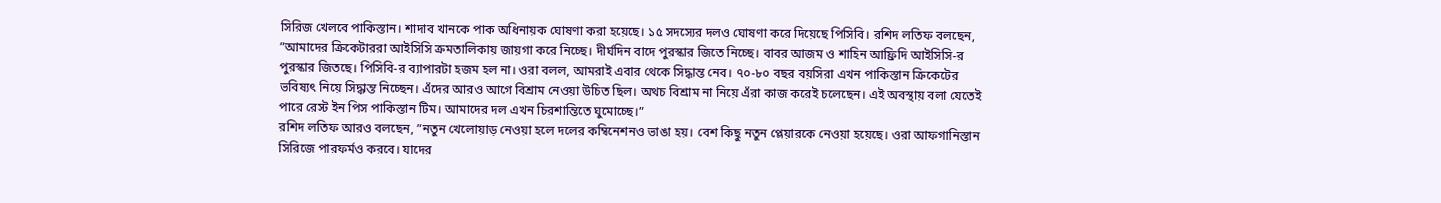সিরিজ খেলবে পাকিস্তান। শাদাব খানকে পাক অধিনায়ক ঘোষণা করা হয়েছে। ১৫ সদস্যের দলও ঘোষণা করে দিয়েছে পিসিবি। রশিদ লতিফ বলছেন, ”আমাদের ক্রিকেটাররা আইসিসি ক্রমতালিকায় জায়গা করে নিচ্ছে। দীর্ঘদিন বাদে পুরস্কার জিতে নিচ্ছে। বাবর আজম ও শাহিন আফ্রিদি আইসিসি-র পুরস্কার জিতছে। পিসিবি-র ব্যাপারটা হজম হল না। ওরা বলল, আমরাই এবার থেকে সিদ্ধান্ত নেব। ৭০-৮০ বছর বয়সিরা এখন পাকিস্তান ক্রিকেটের ভবিষ্যৎ নিয়ে সিদ্ধান্ত নিচ্ছেন। এঁদের আরও আগে বিশ্রাম নেওয়া উচিত ছিল। অথচ বিশ্রাম না নিয়ে এঁরা কাজ করেই চলেছেন। এই অবস্থায় বলা যেতেই পারে রেস্ট ইন পিস পাকিস্তান টিম। আমাদের দল এখন চিরশান্তিতে ঘুমোচ্ছে।”
রশিদ লতিফ আরও বলছেন, ”নতুন খেলোয়াড় নেওয়া হলে দলের কম্বিনেশনও ভাঙা হয়। বেশ কিছু নতুন প্লেয়ারকে নেওয়া হয়েছে। ওরা আফগানিস্তান সিরিজে পারফর্মও করবে। যাদের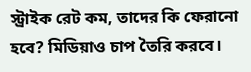স্ট্রাইক রেট কম, তাদের কি ফেরানো হবে? মিডিয়াও চাপ তৈরি করবে।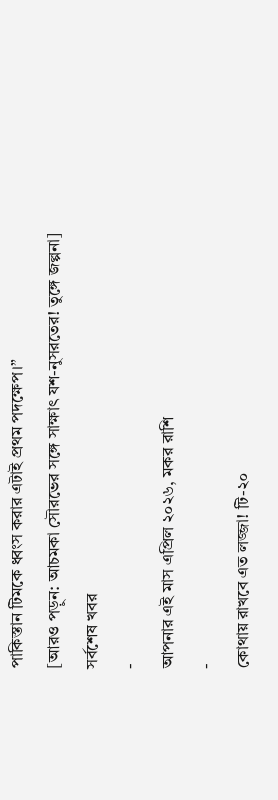পাকিস্তান টিমকে ধ্বংস করার এটাই প্রথম পদক্ষেপ।”
[আরও পড়ুন: আচমকা সৌরভের সঙ্গে সাক্ষাৎ যশ-নুসরতের! তুঙ্গে জল্পনা]
সর্বশেষ খবর
-
আপনার এই মাস এপ্রিল ২০২৬, মকর রাশি
-
কোথায় রাখবে এত লজ্জা! টি-২০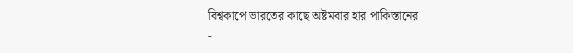বিশ্বকাপে ভারতের কাছে অষ্টমবার হার পাকিস্তানের
-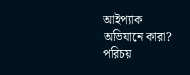আইপ্যাক অভিযানে কারা? পরিচয়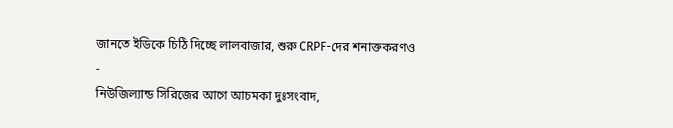জানতে ইডিকে চিঠি দিচ্ছে লালবাজার, শুরু CRPF-দের শনাক্তকরণও
-
নিউজিল্যান্ড সিরিজের আগে আচমকা দুঃসংবাদ,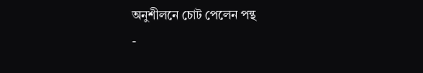অনুশীলনে চোট পেলেন পন্থ
-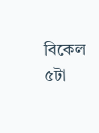বিকেল ৫টা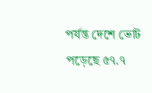পর্যন্ত দেশে ভোট পড়েছে ৫৭.৭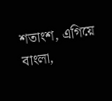শতাংশ, এগিয়ে বাংলা,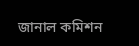জানাল কমিশন